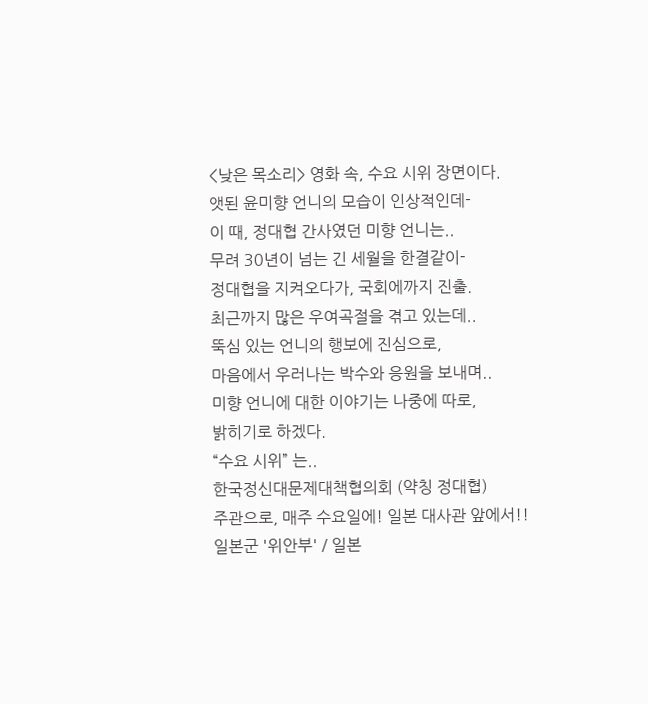<낮은 목소리> 영화 속, 수요 시위 장면이다.
앳된 윤미향 언니의 모습이 인상적인데-
이 때, 정대협 간사였던 미향 언니는..
무려 30년이 넘는 긴 세월을 한결같이-
정대협을 지켜오다가, 국회에까지 진출.
최근까지 많은 우여곡절을 겪고 있는데..
뚝심 있는 언니의 행보에 진심으로,
마음에서 우러나는 박수와 응원을 보내며..
미향 언니에 대한 이야기는 나중에 따로,
밝히기로 하겠다.
“수요 시위” 는..
한국정신대문제대책협의회 (약칭 정대협)
주관으로, 매주 수요일에! 일본 대사관 앞에서!!
일본군 '위안부' / 일본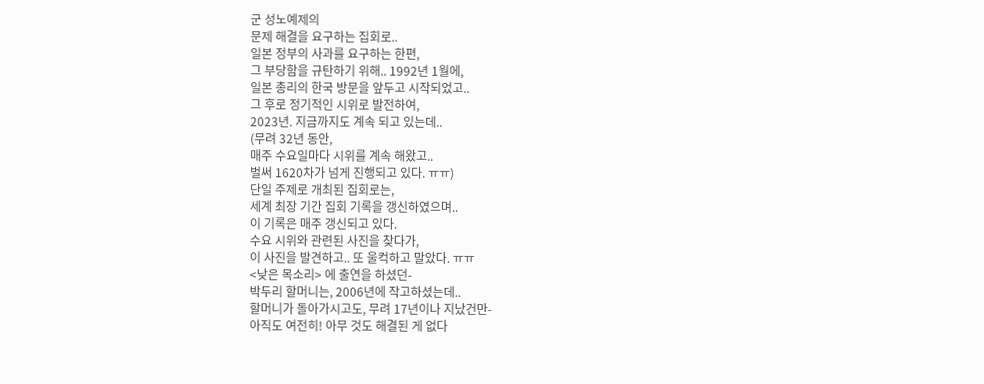군 성노예제의
문제 해결을 요구하는 집회로..
일본 정부의 사과를 요구하는 한편,
그 부당함을 규탄하기 위해.. 1992년 1월에,
일본 총리의 한국 방문을 앞두고 시작되었고..
그 후로 정기적인 시위로 발전하여,
2023년. 지금까지도 계속 되고 있는데..
(무려 32년 동안,
매주 수요일마다 시위를 계속 해왔고..
벌써 1620차가 넘게 진행되고 있다. ㅠㅠ)
단일 주제로 개최된 집회로는,
세계 최장 기간 집회 기록을 갱신하였으며..
이 기록은 매주 갱신되고 있다.
수요 시위와 관련된 사진을 찾다가,
이 사진을 발견하고.. 또 울컥하고 말았다. ㅠㅠ
<낮은 목소리> 에 출연을 하셨던-
박두리 할머니는, 2006년에 작고하셨는데..
할머니가 돌아가시고도, 무려 17년이나 지났건만-
아직도 여전히! 아무 것도 해결된 게 없다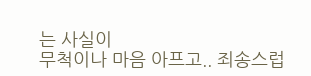는 사실이
무척이나 마음 아프고.. 죄송스럽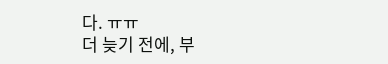다. ㅠㅠ
더 늦기 전에, 부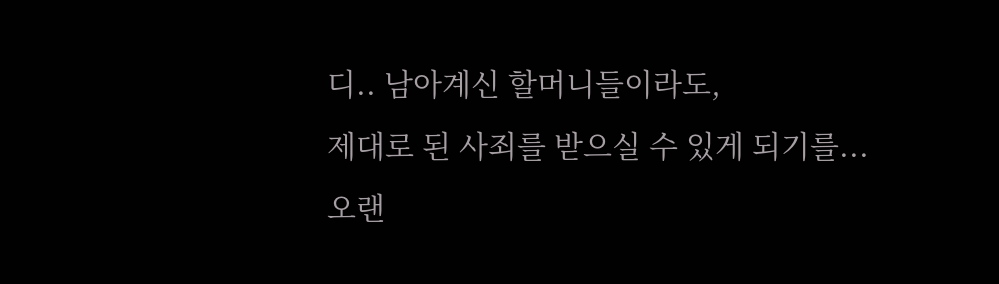디.. 남아계신 할머니들이라도,
제대로 된 사죄를 받으실 수 있게 되기를...
오랜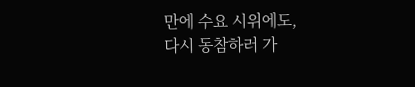만에 수요 시위에도,
다시 동참하러 가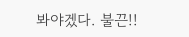봐야겠다. 불끈!!